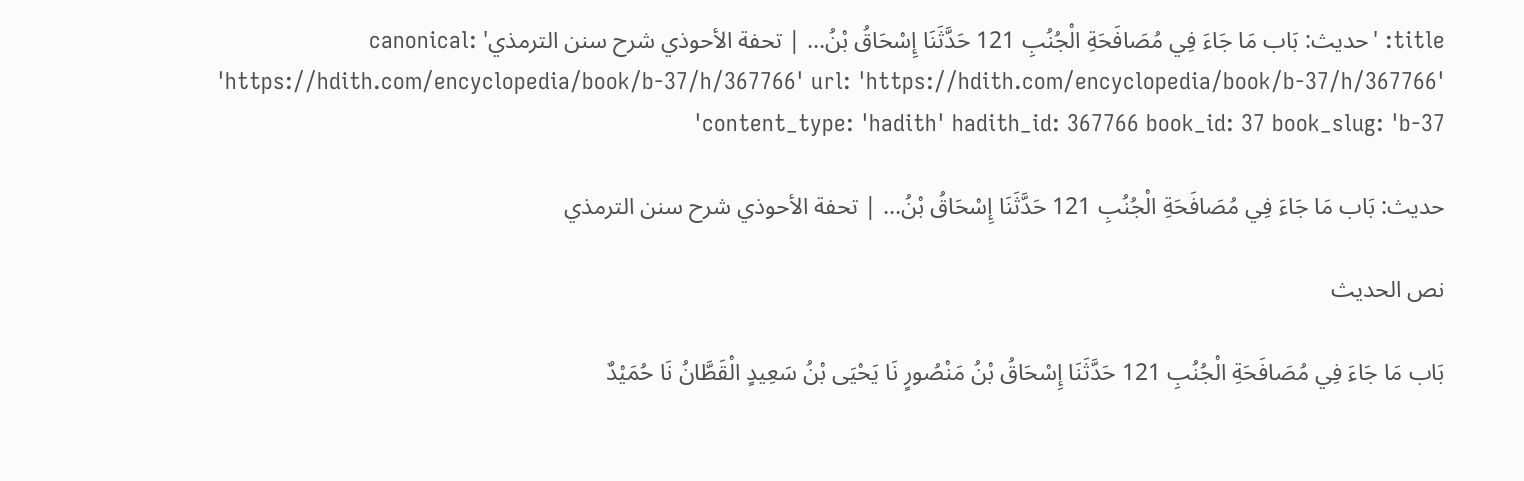title: 'حديث: بَاب مَا جَاءَ فِي مُصَافَحَةِ الْجُنُبِ 121 حَدَّثَنَا إِسْحَاقُ بْنُ… | تحفة الأحوذي شرح سنن الترمذي' canonical: 'https://hdith.com/encyclopedia/book/b-37/h/367766' url: 'https://hdith.com/encyclopedia/book/b-37/h/367766' content_type: 'hadith' hadith_id: 367766 book_id: 37 book_slug: 'b-37'

حديث: بَاب مَا جَاءَ فِي مُصَافَحَةِ الْجُنُبِ 121 حَدَّثَنَا إِسْحَاقُ بْنُ… | تحفة الأحوذي شرح سنن الترمذي

نص الحديث

بَاب مَا جَاءَ فِي مُصَافَحَةِ الْجُنُبِ 121 حَدَّثَنَا إِسْحَاقُ بْنُ مَنْصُورٍ نَا يَحْيَى بْنُ سَعِيدٍ الْقَطَّانُ نَا حُمَيْدٌ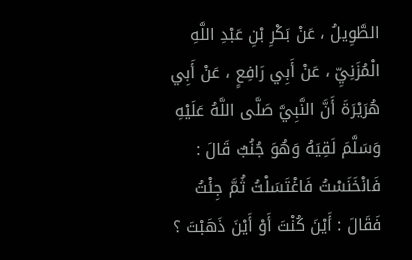الطَّوِيلُ ، عَنْ بَكْرِ بْنِ عَبْدِ اللَّهِ الْمُزَنِيِّ ، عَنْ أَبِي رَافِعٍ ، عَنْ أَبِي هُرَيْرَةَ أَنَّ النَّبِيَّ صَلَّى اللَّهُ عَلَيْهِ وَسَلَّمَ لَقِيَهُ وَهُوَ جُنُبٌ قَالَ : فَانْخَنَسْتُ فَاغْتَسَلْتُ ثُمَّ جِئْتُ فَقَالَ : أَيْنَ كُنْتَ أَوْ أَيْنَ ذَهَبْتَ ؟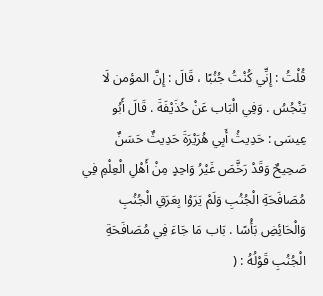قُلْتُ : إِنِّي كُنْتُ جُنُبًا ، قَالَ : إِنَّ المؤمن لَا يَنْجُسُ . وَفِي الْبَاب عَنْ حُذَيْفَةَ . قَالَ أَبُو عِيسَى : حَدِيثُ أَبِي هُرَيْرَةَ حَدِيثٌ حَسَنٌ صَحِيحٌ وَقَدْ رَخَّصَ غَيْرُ وَاحِدٍ مِنْ أَهْلِ الْعِلْمِ فِي مُصَافَحَةِ الْجُنُبِ وَلَمْ يَرَوْا بِعَرَقِ الْجُنُبِ وَالْحَائِضِ بَأْسًا . بَاب مَا جَاءَ فِي مُصَافَحَةِ الْجُنُبِ قَوْلُهُ : (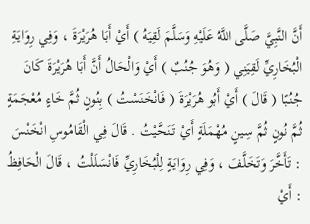أَنَّ النَّبِيَّ صَلَّى اللَّهُ عَلَيْهِ وَسَلَّمَ لَقِيَهُ ) أَيْ أَبَا هُرَيْرَةَ ، وَفِي رِوَايَةِ الْبُخَارِيِّ لَقِيَنِي ( وَهُوَ جُنُبٌ ) أَيْ وَالْحَالُ أَنَّ أَبَا هُرَيْرَةَ كَانَ جُنُبًا ( قَالَ ) أَيْ أَبُو هُرَيْرَةَ ( فَانْخَنَسْتُ ) بِنُونٍ ثُمَّ خَاءٍ مُعْجَمَةٍ ثُمَّ نُونٍ ثُمَّ سِينٍ مُهْمَلَةٍ أَيْ تَنَحَّيْتُ . قَالَ فِي الْقَامُوسِ انْخَنْسَ : تَأَخَّرَ وَتَخَلَّفَ ، وَفِي رِوَايَةٍ لِلْبُخَارِيِّ فَانْسَلَلْتُ ، قَالَ الْحَافِظُ : أَيْ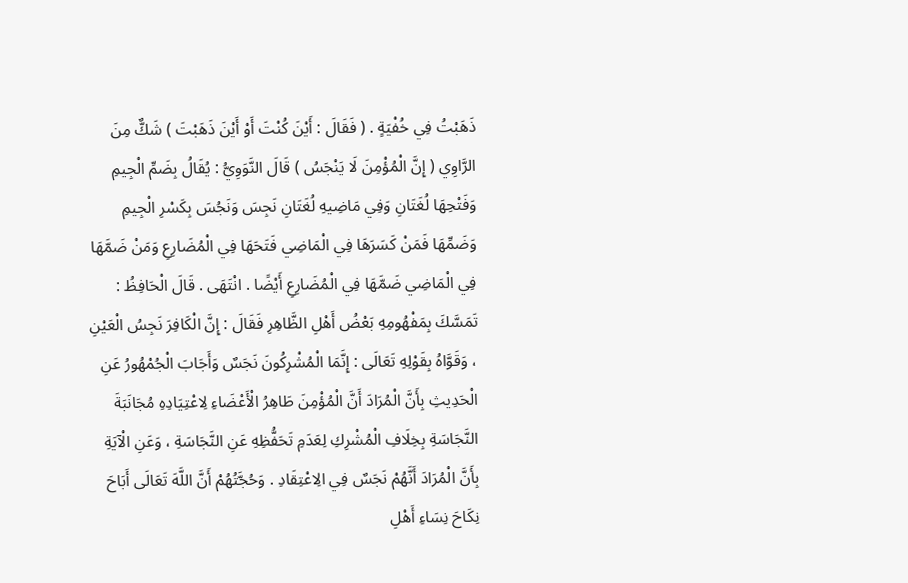ذَهَبْتُ فِي خُفْيَةٍ . ( فَقَالَ : أَيْنَ كُنْتَ أَوْ أَيْنَ ذَهَبْتَ ) شَكٌّ مِنَ الرَّاوِي ( إِنَّ الْمُؤْمِنَ لَا يَنْجَسُ ) قَالَ النَّوَوِيُّ : يُقَالُ بِضَمِّ الْجِيمِ وَفَتْحِهَا لُغَتَانِ وَفِي مَاضِيهِ لُغَتَانِ نَجِسَ وَنَجُسَ بِكَسْرِ الْجِيمِ وَضَمِّهَا فَمَنْ كَسَرَهَا فِي الْمَاضِي فَتَحَهَا فِي الْمُضَارِعِ وَمَنْ ضَمَّهَا فِي الْمَاضِي ضَمَّهَا فِي الْمُضَارِعِ أَيْضًا . انْتَهَى . قَالَ الْحَافِظُ : تَمَسَّكَ بِمَفْهُومِهِ بَعْضُ أَهْلِ الظَّاهِرِ فَقَالَ : إِنَّ الْكَافِرَ نَجِسُ الْعَيْنِ ، وَقَوَّاهُ بِقَوْلِهِ تَعَالَى : إِنَّمَا الْمُشْرِكُونَ نَجَسٌ وَأَجَابَ الْجُمْهُورُ عَنِ الْحَدِيثِ بِأَنَّ الْمُرَادَ أَنَّ الْمُؤْمِنَ طَاهِرُ الْأَعْضَاءِ لِاعْتِيَادِهِ مُجَانَبَةَ النَّجَاسَةِ بِخِلَافِ الْمُشْرِكِ لِعَدَمِ تَحَفُّظِهِ عَنِ النَّجَاسَةِ ، وَعَنِ الْآيَةِ بِأَنَّ الْمُرَادَ أَنَّهُمْ نَجَسٌ فِي الِاعْتِقَادِ . وَحُجَّتُهُمْ أَنَّ اللَّهَ تَعَالَى أَبَاحَ نِكَاحَ نِسَاءِ أَهْلِ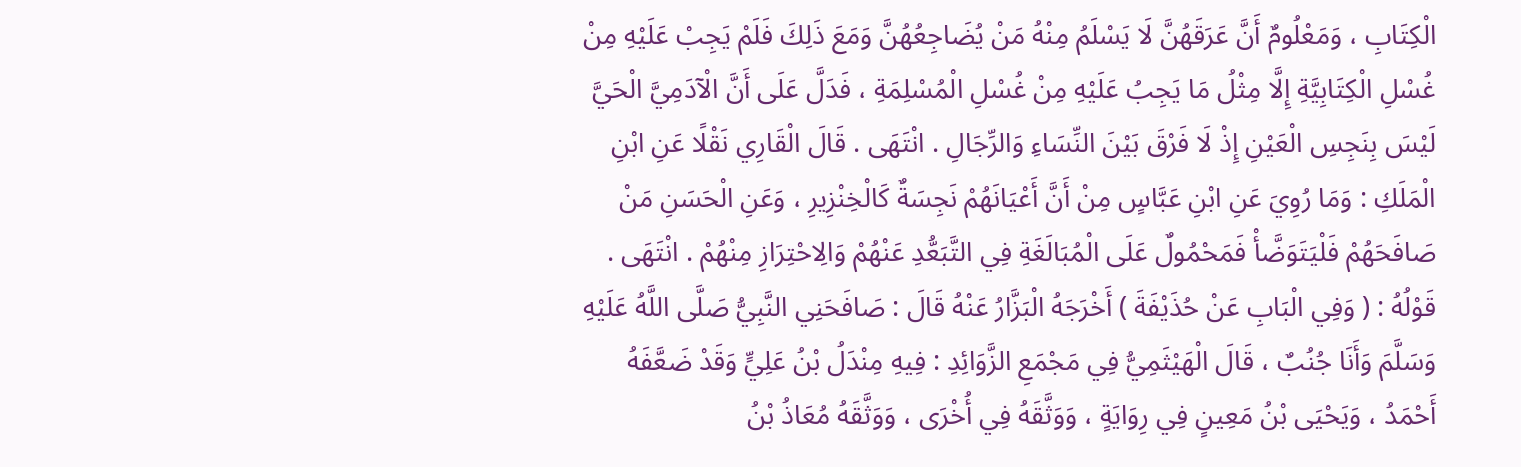الْكِتَابِ ، وَمَعْلُومٌ أَنَّ عَرَقَهُنَّ لَا يَسْلَمُ مِنْهُ مَنْ يُضَاجِعُهُنَّ وَمَعَ ذَلِكَ فَلَمْ يَجِبْ عَلَيْهِ مِنْ غُسْلِ الْكِتَابِيَّةِ إِلَّا مِثْلُ مَا يَجِبُ عَلَيْهِ مِنْ غُسْلِ الْمُسْلِمَةِ ، فَدَلَّ عَلَى أَنَّ الْآدَمِيَّ الْحَيَّ لَيْسَ بِنَجِسِ الْعَيْنِ إِذْ لَا فَرْقَ بَيْنَ النِّسَاءِ وَالرِّجَالِ . انْتَهَى . قَالَ الْقَارِي نَقْلًا عَنِ ابْنِ الْمَلَكِ : وَمَا رُوِيَ عَنِ ابْنِ عَبَّاسٍ مِنْ أَنَّ أَعْيَانَهُمْ نَجِسَةٌ كَالْخِنْزِيرِ ، وَعَنِ الْحَسَنِ مَنْ صَافَحَهُمْ فَلْيَتَوَضَّأْ فَمَحْمُولٌ عَلَى الْمُبَالَغَةِ فِي التَّبَعُّدِ عَنْهُمْ وَالِاحْتِرَازِ مِنْهُمْ . انْتَهَى . قَوْلُهُ : ( وَفِي الْبَابِ عَنْ حُذَيْفَةَ ) أَخْرَجَهُ الْبَزَّارُ عَنْهُ قَالَ : صَافَحَنِي النَّبِيُّ صَلَّى اللَّهُ عَلَيْهِ وَسَلَّمَ وَأَنَا جُنُبٌ ، قَالَ الْهَيْثَمِيُّ فِي مَجْمَعِ الزَّوَائِدِ : فِيهِ مِنْدَلُ بْنُ عَلِيٍّ وَقَدْ ضَعَّفَهُ أَحْمَدُ ، وَيَحْيَى بْنُ مَعِينٍ فِي رِوَايَةٍ ، وَوَثَّقَهُ فِي أُخْرَى ، وَوَثَّقَهُ مُعَاذُ بْنُ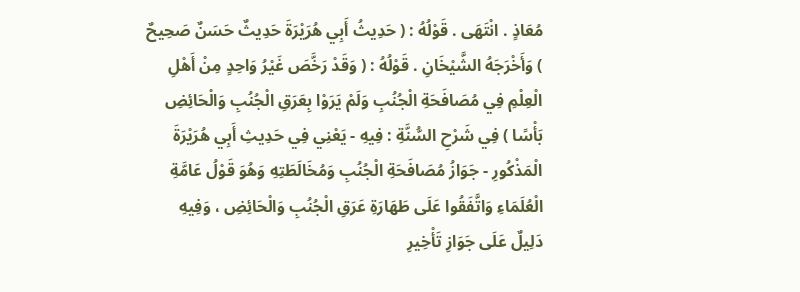مُعَاذٍ . انْتَهَى . قَوْلُهُ : ( حَدِيثُ أَبِي هُرَيْرَةَ حَدِيثٌ حَسَنٌ صَحِيحٌ ) وَأَخْرَجَهُ الشَّيْخَانِ . قَوْلُهُ : ( وَقَدْ رَخَّصَ غَيْرُ وَاحِدٍ مِنْ أَهْلِ الْعِلْمِ فِي مُصَافَحَةِ الْجُنُبِ وَلَمْ يَرَوْا بِعَرَقِ الْجُنُبِ وَالْحَائِضِ بَأْسًا ) فِي شَرْحِ السُّنَّةِ : فِيهِ - يَعْنِي فِي حَدِيثِ أَبِي هُرَيْرَةَ الْمَذْكُورِ - جَوَازُ مُصَافَحَةِ الْجُنُبِ وَمُخَالَطَتِهِ وَهُوَ قَوْلُ عَامَّةِ الْعُلَمَاءِ وَاتَّفَقُوا عَلَى طَهَارَةِ عَرَقِ الْجُنُبِ وَالْحَائِضِ ، وَفِيهِ دَلِيلٌ عَلَى جَوَازِ تَأْخِيرِ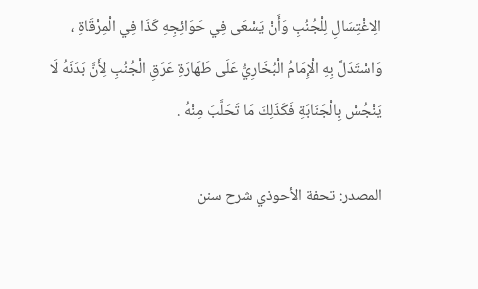الِاغْتِسَالِ لِلْجُنُبِ وَأَنْ يَسْعَى فِي حَوَائِجِهِ كَذَا فِي الْمِرْقَاةِ ، وَاسْتَدَلَّ بِهِ الْإِمَامُ الْبُخَارِيُّ عَلَى طَهَارَةِ عَرَقِ الْجُنُبِ لِأَنَّ بَدَنَهُ لَا يَنْجُسْ بِالْجَنَابَةِ فَكَذَلِكَ مَا تَحَلَّبَ مِنْهُ .

المصدر: تحفة الأحوذي شرح سنن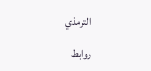الترمذي

روابط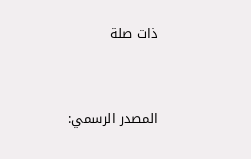ذات صلة


المصدر الرسمي: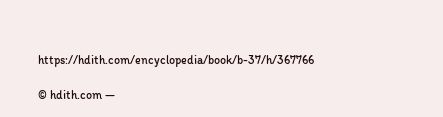https://hdith.com/encyclopedia/book/b-37/h/367766

© hdith.com —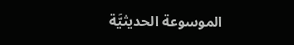الموسوعة الحديثيَّة